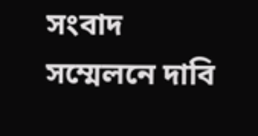সংবাদ সম্মেলনে দাবি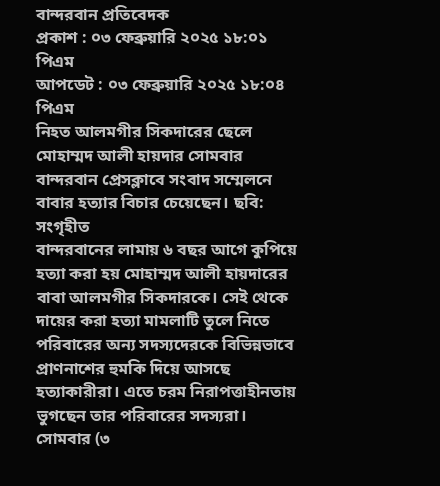বান্দরবান প্রতিবেদক
প্রকাশ : ০৩ ফেব্রুয়ারি ২০২৫ ১৮:০১ পিএম
আপডেট : ০৩ ফেব্রুয়ারি ২০২৫ ১৮:০৪ পিএম
নিহত আলমগীর সিকদারের ছেলে মোহাম্মদ আলী হায়দার সোমবার বান্দরবান প্রেসক্লাবে সংবাদ সম্মেলনে বাবার হত্যার বিচার চেয়েছেন। ছবি: সংগৃহীত
বান্দরবানের লামায় ৬ বছর আগে কুপিয়ে হত্যা করা হয় মোহাম্মদ আলী হায়দারের বাবা আলমগীর সিকদারকে। সেই থেকে দায়ের করা হত্যা মামলাটি তুলে নিতে পরিবারের অন্য সদস্যদেরকে বিভিন্নভাবে প্রাণনাশের হুমকি দিয়ে আসছে হত্যাকারীরা। এতে চরম নিরাপত্তাহীনতায় ভুগছেন তার পরিবারের সদস্যরা।
সোমবার (৩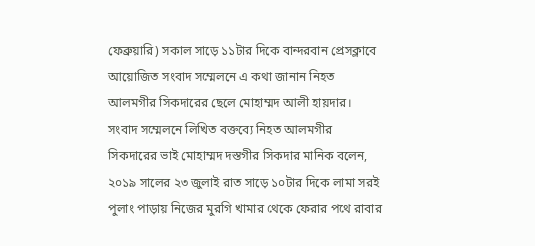ফেব্রুয়ারি) সকাল সাড়ে ১১টার দিকে বান্দরবান প্রেসক্লাবে আয়োজিত সংবাদ সম্মেলনে এ কথা জানান নিহত আলমগীর সিকদারের ছেলে মোহাম্মদ আলী হায়দার।
সংবাদ সম্মেলনে লিখিত বক্তব্যে নিহত আলমগীর সিকদারের ভাই মোহাম্মদ দস্তগীর সিকদার মানিক বলেন, ২০১৯ সালের ২৩ জুলাই রাত সাড়ে ১০টার দিকে লামা সরই পুলাং পাড়ায় নিজের মুরগি খামার থেকে ফেরার পথে রাবার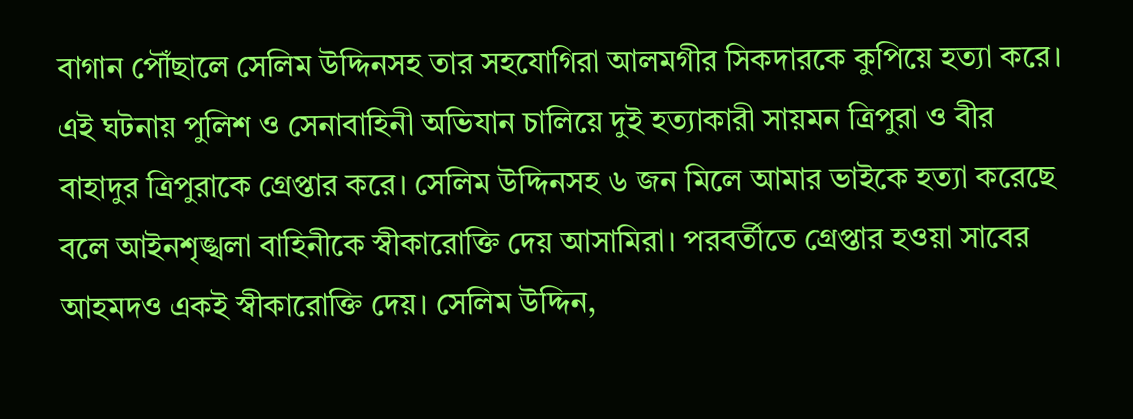বাগান পৌঁছালে সেলিম উদ্দিনসহ তার সহযোগিরা আলমগীর সিকদারকে কুপিয়ে হত্যা করে। এই ঘটনায় পুলিশ ও সেনাবাহিনী অভিযান চালিয়ে দুই হত্যাকারী সায়মন ত্রিপুরা ও বীর বাহাদুর ত্রিপুরাকে গ্রেপ্তার করে। সেলিম উদ্দিনসহ ৬ জন মিলে আমার ভাইকে হত্যা করেছে বলে আইনশৃঙ্খলা বাহিনীকে স্বীকারোক্তি দেয় আসামিরা। পরবর্তীতে গ্রেপ্তার হওয়া সাবের আহমদও একই স্বীকারোক্তি দেয়। সেলিম উদ্দিন,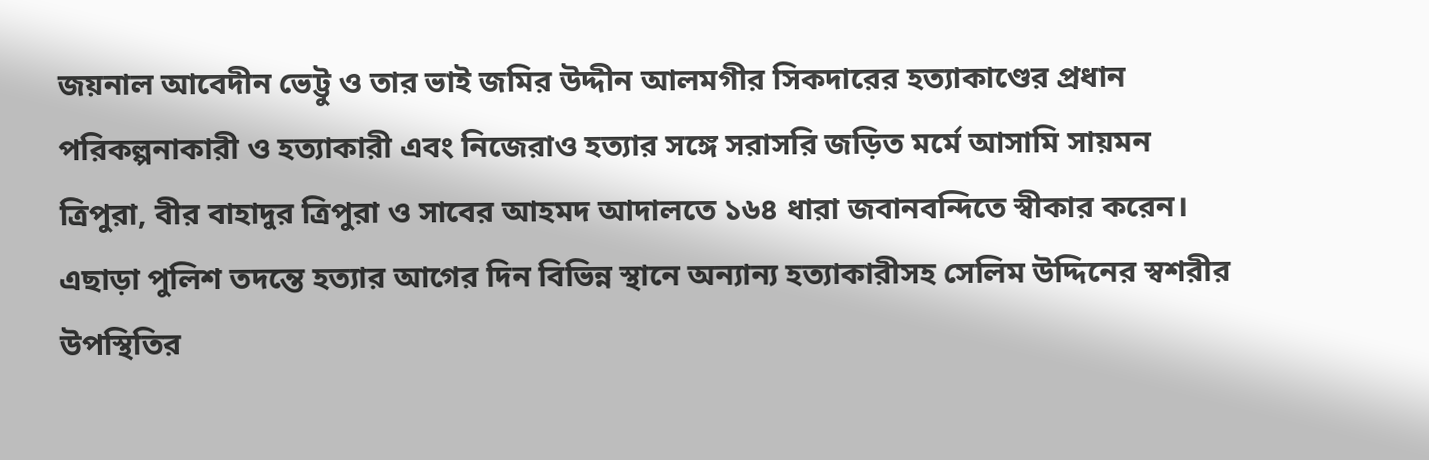জয়নাল আবেদীন ভেট্টু ও তার ভাই জমির উদ্দীন আলমগীর সিকদারের হত্যাকাণ্ডের প্রধান পরিকল্পনাকারী ও হত্যাকারী এবং নিজেরাও হত্যার সঙ্গে সরাসরি জড়িত মর্মে আসামি সায়মন ত্রিপুরা, বীর বাহাদুর ত্রিপুরা ও সাবের আহমদ আদালতে ১৬৪ ধারা জবানবন্দিতে স্বীকার করেন।
এছাড়া পুলিশ তদন্তে হত্যার আগের দিন বিভিন্ন স্থানে অন্যান্য হত্যাকারীসহ সেলিম উদ্দিনের স্বশরীর উপস্থিতির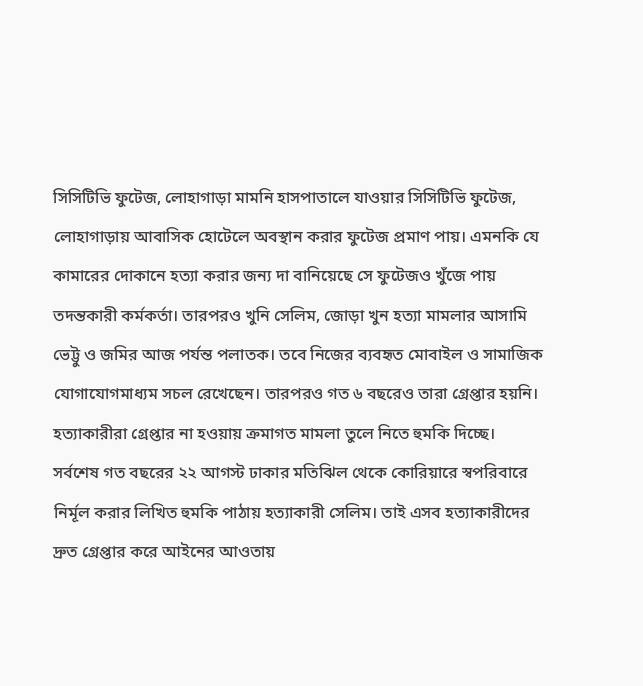সিসিটিভি ফুটেজ, লোহাগাড়া মামনি হাসপাতালে যাওয়ার সিসিটিভি ফুটেজ, লোহাগাড়ায় আবাসিক হোটেলে অবস্থান করার ফুটেজ প্রমাণ পায়। এমনকি যে কামারের দোকানে হত্যা করার জন্য দা বানিয়েছে সে ফুটেজও খুঁজে পায় তদন্তকারী কর্মকর্তা। তারপরও খুনি সেলিম, জোড়া খুন হত্যা মামলার আসামি ভেট্টু ও জমির আজ পর্যন্ত পলাতক। তবে নিজের ব্যবহৃত মোবাইল ও সামাজিক যোগাযোগমাধ্যম সচল রেখেছেন। তারপরও গত ৬ বছরেও তারা গ্রেপ্তার হয়নি। হত্যাকারীরা গ্রেপ্তার না হওয়ায় ক্রমাগত মামলা তুলে নিতে হুমকি দিচ্ছে।
সর্বশেষ গত বছরের ২২ আগস্ট ঢাকার মতিঝিল থেকে কোরিয়ারে স্বপরিবারে নির্মূল করার লিখিত হুমকি পাঠায় হত্যাকারী সেলিম। তাই এসব হত্যাকারীদের দ্রুত গ্রেপ্তার করে আইনের আওতায়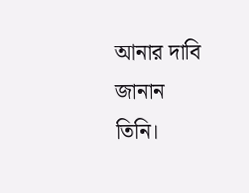আনার দাবি জানান তিনি।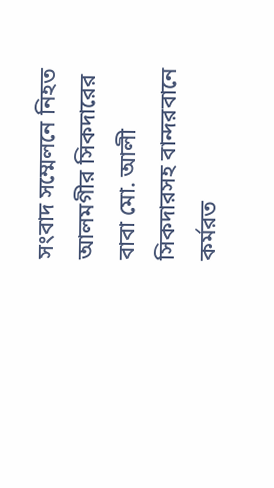সংবাদ সম্মেলনে নিহত আলমগীর সিকদারের বাবা মো. আলী সিকদারসহ বান্দরবানে কর্মরত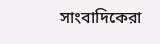সাংবাদিকেরা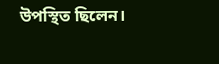উপস্থিত ছিলেন।